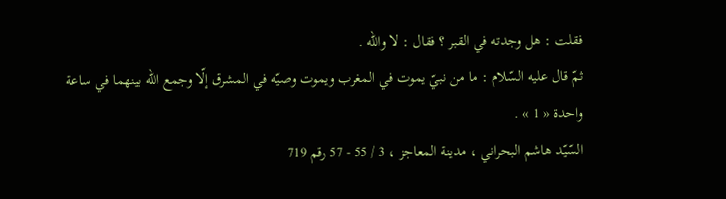فقلت : هل وجدته في القبر ؟ فقال : لا واللّه .
ثمّ قال عليه السّلام : ما من نبيّ يموت في المغرب ويموت وصيّه في المشرق إلّا وجمع اللّه بينهما في ساعة واحدة « 1 » .
السّيّد هاشم البحراني ، مدينة المعاجز ، 3 / 55 - 57 رقم 719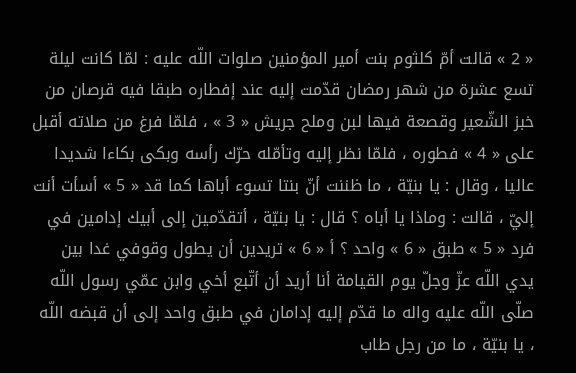« 2 » قالت أمّ كلثوم بنت أمير المؤمنين صلوات اللّه عليه : لمّا كانت ليلة تسع عشرة من شهر رمضان قدّمت إليه عند إفطاره طبقا فيه قرصان من خبز الشّعير وقصعة فيها لبن وملح جريش « 3 » ، فلمّا فرغ من صلاته أقبل على « 4 » فطوره ، فلمّا نظر إليه وتأمّله حرّك رأسه وبكى بكاءا شديدا عاليا ، وقال : يا بنيّة ، ما ظننت أنّ بنتا تسوء أباها كما قد « 5 » أسأت أنت إليّ ، قالت : وماذا يا أباه ؟ قال : يا بنيّة ، أتقدّمين إلى أبيك إدامين في فرد « 5 » طبق « 6 » واحد ؟ أ « 6 » تريدين أن يطول وقوفي غدا بين يدي اللّه عزّ وجلّ يوم القيامة أنا أريد أن أتّبع أخي وابن عمّي رسول اللّه صلّى اللّه عليه واله ما قدّم إليه إدامان في طبق واحد إلى أن قبضه اللّه ، يا بنيّة ، ما من رجل طاب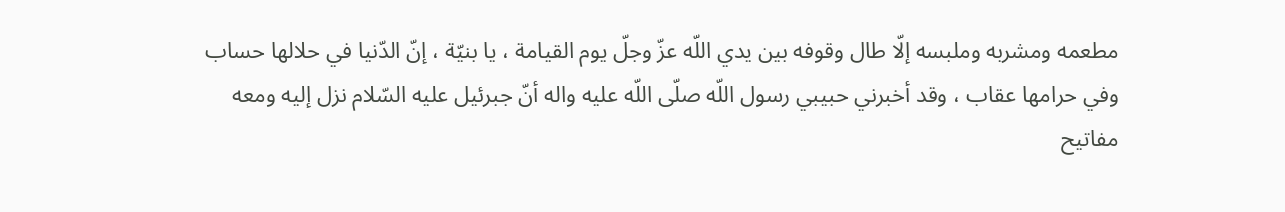مطعمه ومشربه وملبسه إلّا طال وقوفه بين يدي اللّه عزّ وجلّ يوم القيامة ، يا بنيّة ، إنّ الدّنيا في حلالها حساب وفي حرامها عقاب ، وقد أخبرني حبيبي رسول اللّه صلّى اللّه عليه واله أنّ جبرئيل عليه السّلام نزل إليه ومعه مفاتيح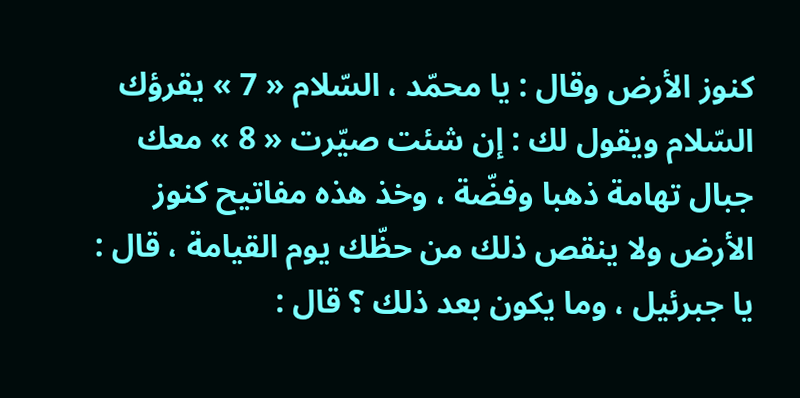كنوز الأرض وقال : يا محمّد ، السّلام « 7 » يقرؤك السّلام ويقول لك : إن شئت صيّرت « 8 » معك جبال تهامة ذهبا وفضّة ، وخذ هذه مفاتيح كنوز الأرض ولا ينقص ذلك من حظّك يوم القيامة ، قال : يا جبرئيل ، وما يكون بعد ذلك ؟ قال :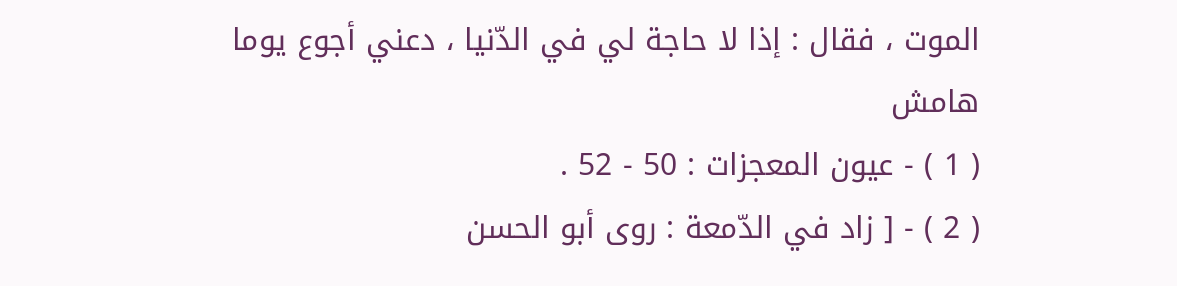الموت ، فقال : إذا لا حاجة لي في الدّنيا ، دعني أجوع يوما
هامش
( 1 ) - عيون المعجزات : 50 - 52 .
( 2 ) - [ زاد في الدّمعة : روى أبو الحسن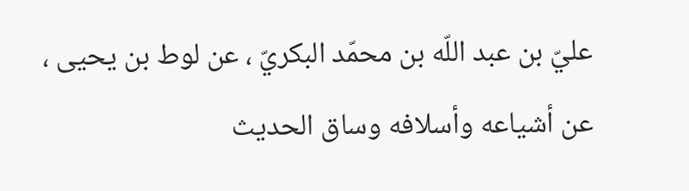عليّ بن عبد اللّه بن محمّد البكريّ ، عن لوط بن يحيى ، عن أشياعه وأسلافه وساق الحديث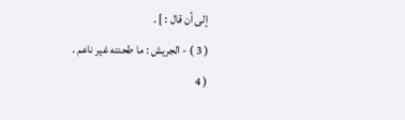إلى أن قال : ] .
( 3 ) - الجريش : ما طحنته غير ناعم .
( 4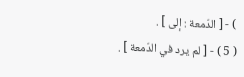) - [ الدّمعة : إلى ] .
( 5 ) - [ لم يرد في الدّمعة ] .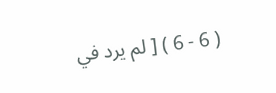( 6 - 6 ) [ لم يرد في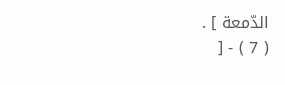الدّمعة ] .
( 7 ) - [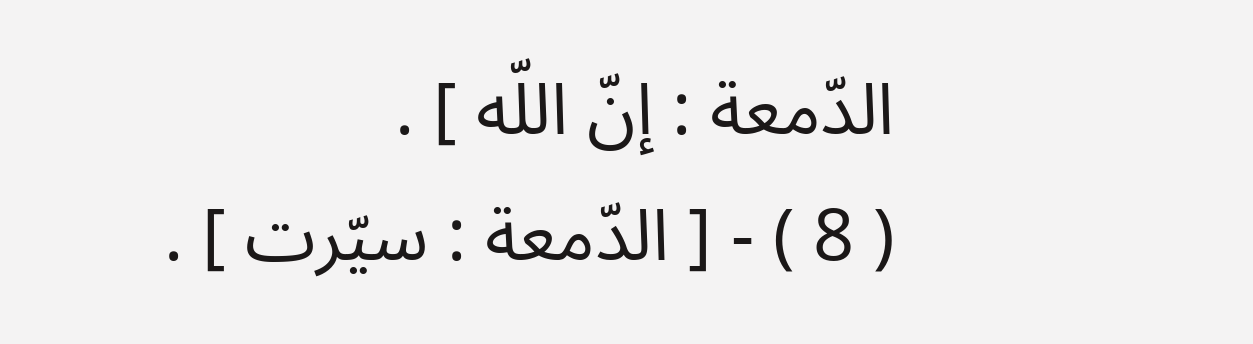الدّمعة : إنّ اللّه ] .
( 8 ) - [ الدّمعة : سيّرت ] .